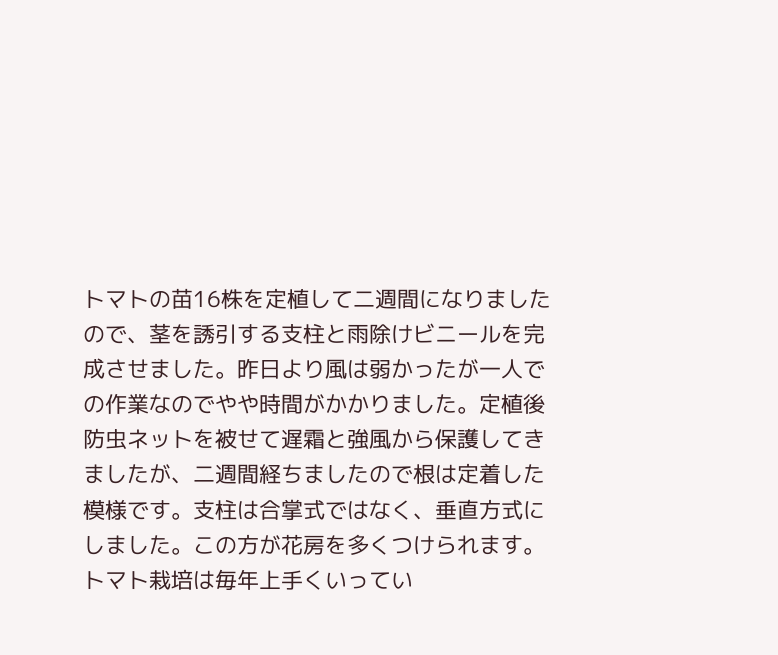トマトの苗16株を定植して二週間になりましたので、茎を誘引する支柱と雨除けビニールを完成させました。昨日より風は弱かったが一人での作業なのでやや時間がかかりました。定植後防虫ネットを被せて遅霜と強風から保護してきましたが、二週間経ちましたので根は定着した模様です。支柱は合掌式ではなく、垂直方式にしました。この方が花房を多くつけられます。トマト栽培は毎年上手くいってい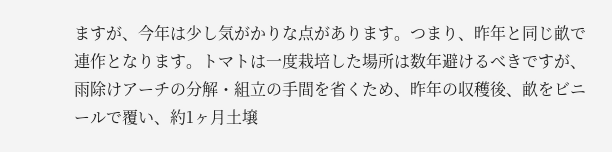ますが、今年は少し気がかりな点があります。つまり、昨年と同じ畝で連作となります。トマトは一度栽培した場所は数年避けるべきですが、雨除けアーチの分解・組立の手間を省くため、昨年の収穫後、畝をビニールで覆い、約1ヶ月土壌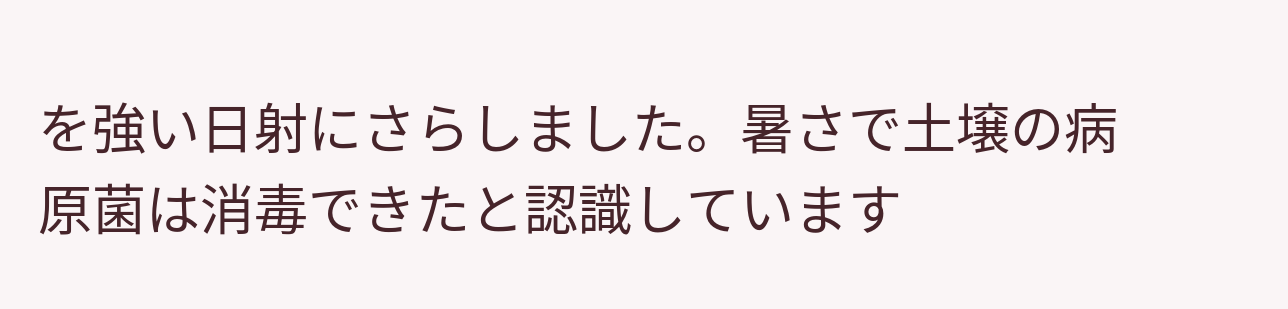を強い日射にさらしました。暑さで土壌の病原菌は消毒できたと認識しています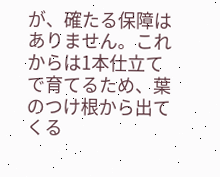が、確たる保障はありません。これからは1本仕立てで育てるため、葉のつけ根から出てくる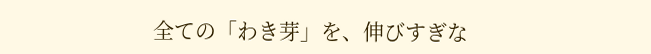全ての「わき芽」を、伸びすぎな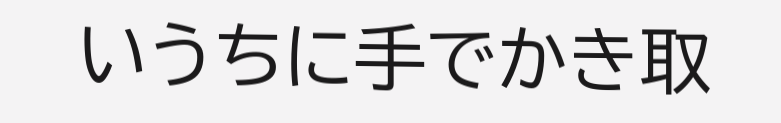いうちに手でかき取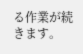る作業が続きます。